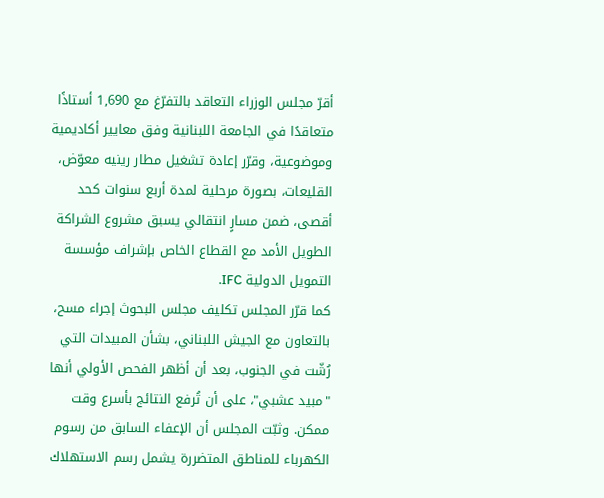أقرّ مجلس الوزراء التعاقد بالتفرّغ مع 1,690 أستاذًا متعاقدًا في الجامعة اللبنانية وفق معايير أكاديمية وموضوعية، وقرّر إعادة تشغيل مطار رينيه معوّض، القليعات، بصورة مرحلية لمدة أربع سنوات كحد أقصى، ضمن مسارٍ انتقالي يسبق مشروع الشراكة الطويل الأمد مع القطاع الخاص بإشراف مؤسسة التمويل الدولية IFC.
كما قرّر المجلس تكليف مجلس البحوث إجراء مسح، بالتعاون مع الجيش اللبناني، بشأن المبيدات التي رُشّت في الجنوب، بعد أن أظهر الفحص الأولي أنها "مبيد عشبي"، على أن تُرفع النتائج بأسرع وقت ممكن. وثبّت المجلس أن الإعفاء السابق من رسوم الكهرباء للمناطق المتضررة يشمل رسم الاستهلاك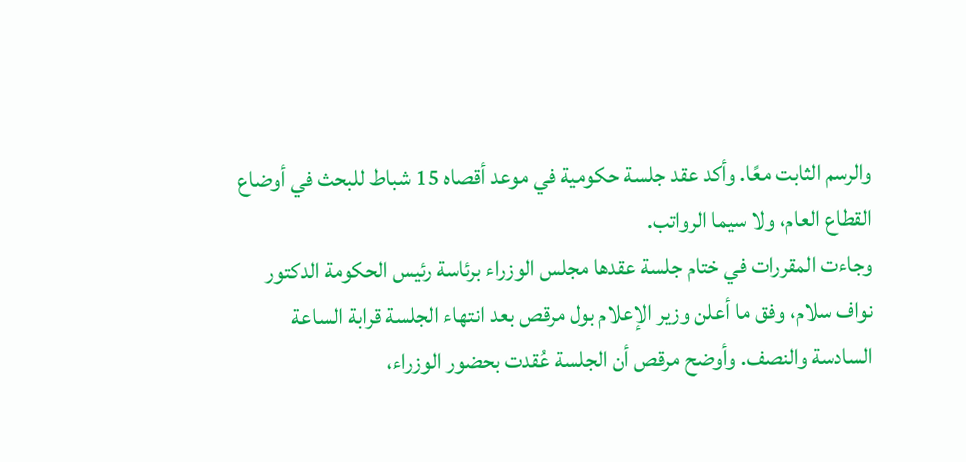والرسم الثابت معًا. وأكد عقد جلسة حكومية في موعد أقصاه 15 شباط للبحث في أوضاع القطاع العام، ولا سيما الرواتب.
وجاءت المقررات في ختام جلسة عقدها مجلس الوزراء برئاسة رئيس الحكومة الدكتور نواف سلام، وفق ما أعلن وزير الإعلام بول مرقص بعد انتهاء الجلسة قرابة الساعة السادسة والنصف. وأوضح مرقص أن الجلسة عُقدت بحضور الوزراء،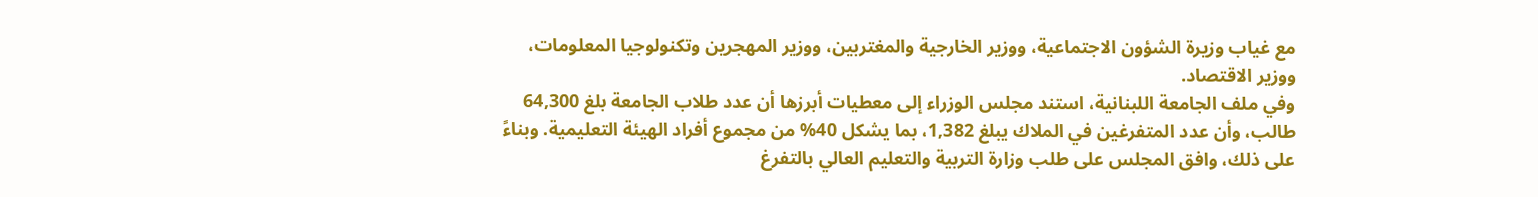مع غياب وزيرة الشؤون الاجتماعية، ووزير الخارجية والمغتربين، ووزير المهجرين وتكنولوجيا المعلومات، ووزير الاقتصاد.
وفي ملف الجامعة اللبنانية، استند مجلس الوزراء إلى معطيات أبرزها أن عدد طلاب الجامعة بلغ 64,300 طالب، وأن عدد المتفرغين في الملاك يبلغ 1,382، بما يشكل 40% من مجموع أفراد الهيئة التعليمية. وبناءً على ذلك، وافق المجلس على طلب وزارة التربية والتعليم العالي بالتفرغ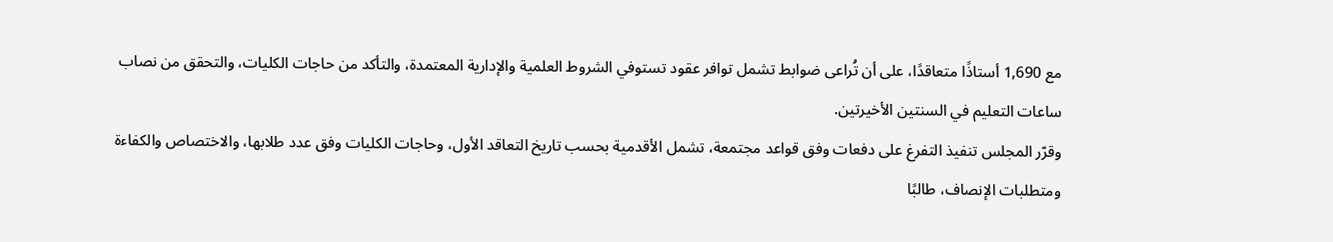مع 1,690 أستاذًا متعاقدًا، على أن تُراعى ضوابط تشمل توافر عقود تستوفي الشروط العلمية والإدارية المعتمدة، والتأكد من حاجات الكليات، والتحقق من نصاب ساعات التعليم في السنتين الأخيرتين.
وقرّر المجلس تنفيذ التفرغ على دفعات وفق قواعد مجتمعة، تشمل الأقدمية بحسب تاريخ التعاقد الأول، وحاجات الكليات وفق عدد طلابها، والاختصاص والكفاءة ومتطلبات الإنصاف، طالبًا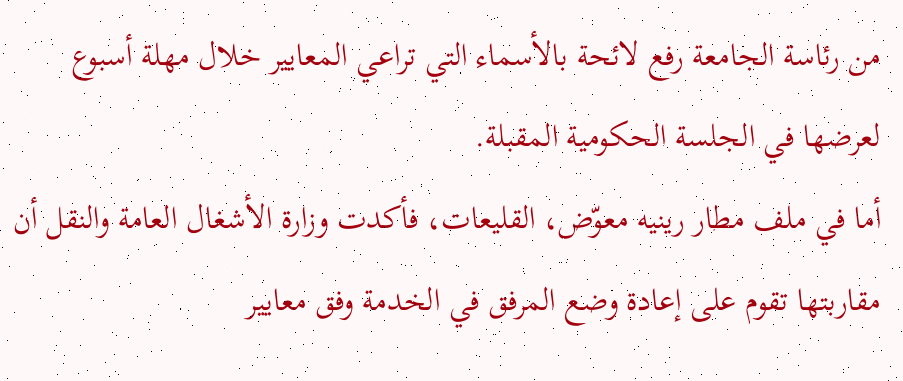من رئاسة الجامعة رفع لائحة بالأسماء التي تراعي المعايير خلال مهلة أسبوع لعرضها في الجلسة الحكومية المقبلة.
أما في ملف مطار رينيه معوّض، القليعات، فأكدت وزارة الأشغال العامة والنقل أن مقاربتها تقوم على إعادة وضع المرفق في الخدمة وفق معايير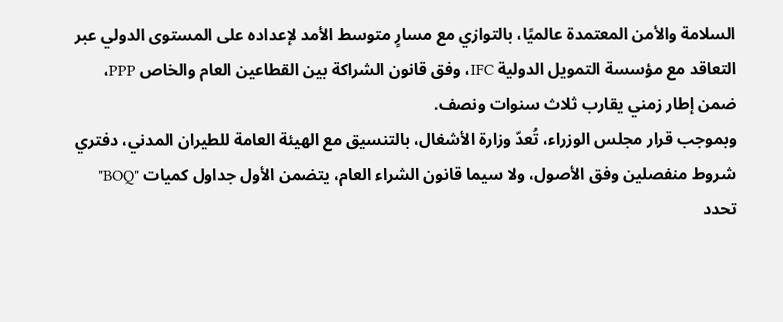السلامة والأمن المعتمدة عالميًا، بالتوازي مع مسارٍ متوسط الأمد لإعداده على المستوى الدولي عبر التعاقد مع مؤسسة التمويل الدولية IFC، وفق قانون الشراكة بين القطاعين العام والخاص PPP، ضمن إطار زمني يقارب ثلاث سنوات ونصف.
وبموجب قرار مجلس الوزراء، تُعدّ وزارة الأشغال، بالتنسيق مع الهيئة العامة للطيران المدني، دفتري شروط منفصلين وفق الأصول، ولا سيما قانون الشراء العام، يتضمن الأول جداول كميات "BOQ" تحدد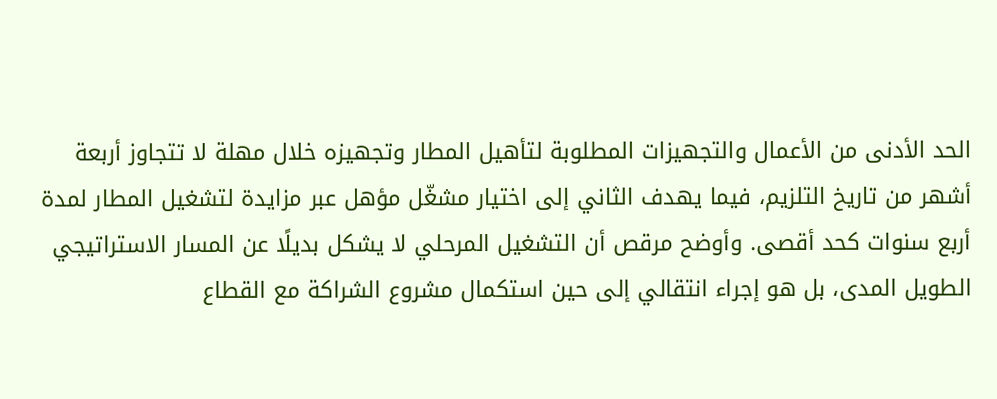الحد الأدنى من الأعمال والتجهيزات المطلوبة لتأهيل المطار وتجهيزه خلال مهلة لا تتجاوز أربعة أشهر من تاريخ التلزيم، فيما يهدف الثاني إلى اختيار مشغّل مؤهل عبر مزايدة لتشغيل المطار لمدة أربع سنوات كحد أقصى. وأوضح مرقص أن التشغيل المرحلي لا يشكل بديلًا عن المسار الاستراتيجي الطويل المدى، بل هو إجراء انتقالي إلى حين استكمال مشروع الشراكة مع القطاع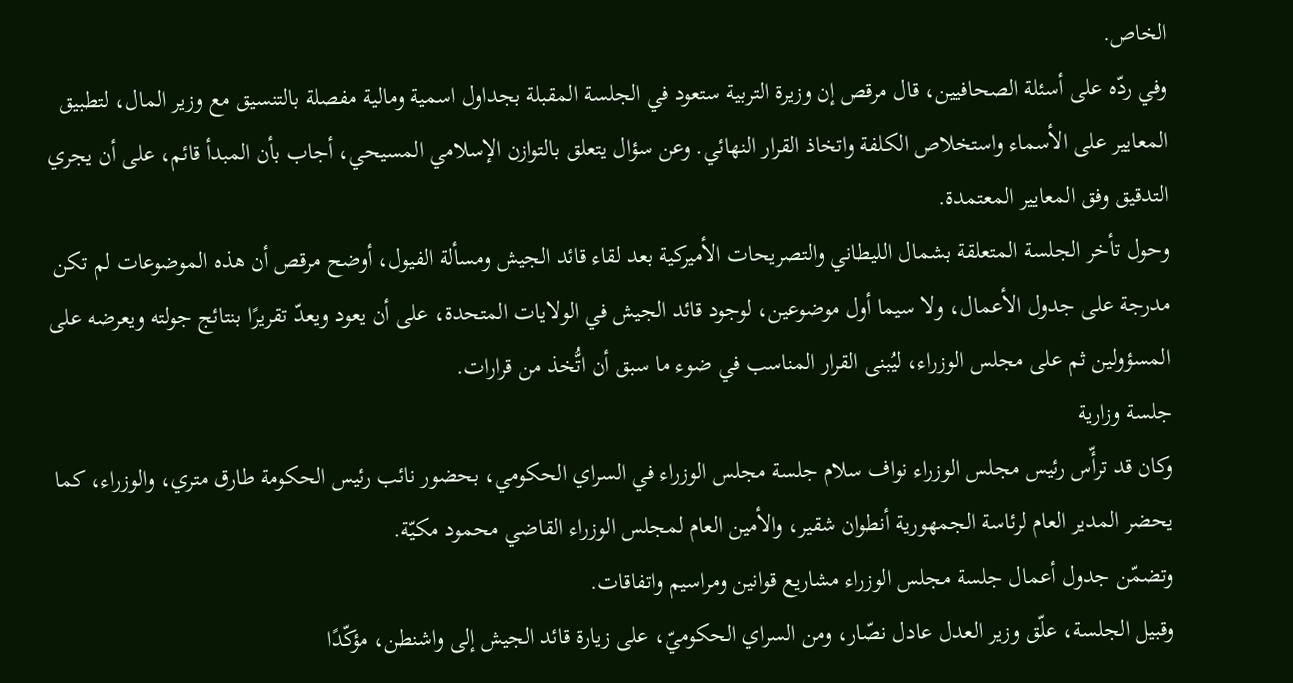الخاص.
وفي ردّه على أسئلة الصحافيين، قال مرقص إن وزيرة التربية ستعود في الجلسة المقبلة بجداول اسمية ومالية مفصلة بالتنسيق مع وزير المال، لتطبيق المعايير على الأسماء واستخلاص الكلفة واتخاذ القرار النهائي. وعن سؤال يتعلق بالتوازن الإسلامي المسيحي، أجاب بأن المبدأ قائم، على أن يجري التدقيق وفق المعايير المعتمدة.
وحول تأخر الجلسة المتعلقة بشمال الليطاني والتصريحات الأميركية بعد لقاء قائد الجيش ومسألة الفيول، أوضح مرقص أن هذه الموضوعات لم تكن مدرجة على جدول الأعمال، ولا سيما أول موضوعين، لوجود قائد الجيش في الولايات المتحدة، على أن يعود ويعدّ تقريرًا بنتائج جولته ويعرضه على المسؤولين ثم على مجلس الوزراء، ليُبنى القرار المناسب في ضوء ما سبق أن اتُّخذ من قرارات.
جلسة وزارية
وكان قد ترأّس رئيس مجلس الوزراء نواف سلام جلسة مجلس الوزراء في السراي الحكومي، بحضور نائب رئيس الحكومة طارق متري، والوزراء، كما يحضر المدير العام لرئاسة الجمهورية أنطوان شقير، والأمين العام لمجلس الوزراء القاضي محمود مكيّة.
وتضمّن جدول أعمال جلسة مجلس الوزراء مشاريع قوانين ومراسيم واتفاقات.
وقبيل الجلسة، علّق وزير العدل عادل نصّار، ومن السراي الحكوميّ، على زيارة قائد الجيش إلى واشنطن، مؤكّدًا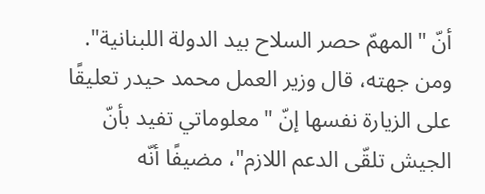أنّ "المهمّ حصر السلاح بيد الدولة اللبنانية".
ومن جهته، قال وزير العمل محمد حيدر تعليقًا على الزيارة نفسها إنّ "معلوماتي تفيد بأنّ الجيش تلقّى الدعم اللازم"، مضيفًا أنّه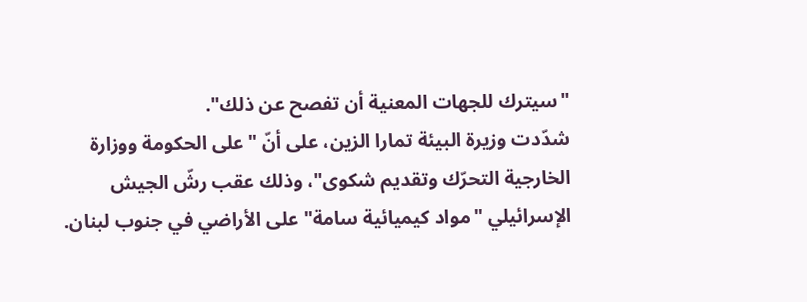"سيترك للجهات المعنية أن تفصح عن ذلك".
شدّدت وزيرة البيئة تمارا الزين، على أنّ "على الحكومة ووزارة الخارجية التحرّك وتقديم شكوى"، وذلك عقب رشّ الجيش الإسرائيلي "مواد كيميائية سامة" على الأراضي في جنوب لبنان.